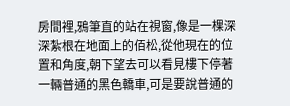房間裡,鴉筆直的站在視窗,像是一棵深深紮根在地面上的佰松,從他現在的位置和角度,朝下望去可以看見樓下停著一輛普通的黑色轎車,可是要說普通的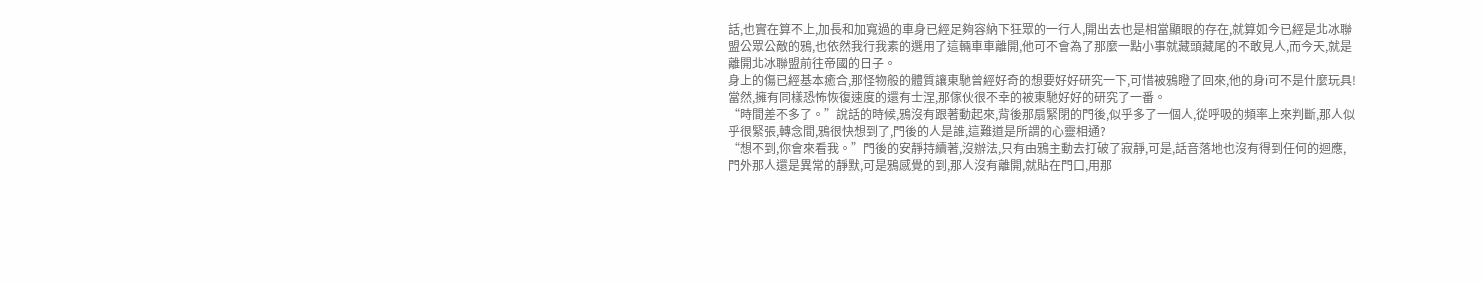話,也實在算不上,加長和加寬過的車身已經足夠容納下狂眾的一行人,開出去也是相當顯眼的存在,就算如今已經是北冰聯盟公眾公敵的鴉,也依然我行我素的選用了這輛車車離開,他可不會為了那麼一點小事就藏頭藏尾的不敢見人,而今天,就是離開北冰聯盟前往帝國的日子。
身上的傷已經基本癒合,那怪物般的體質讓東馳曾經好奇的想要好好研究一下,可惜被鴉瞪了回來,他的身i可不是什麼玩具!當然,擁有同樣恐怖恢復速度的還有士涅,那傢伙很不幸的被東馳好好的研究了一番。
“時間差不多了。”說話的時候,鴉沒有跟著動起來,背後那扇緊閉的門後,似乎多了一個人,從呼吸的頻率上來判斷,那人似乎很緊張,轉念間,鴉很快想到了,門後的人是誰,這難道是所謂的心靈相通?
“想不到,你會來看我。”門後的安靜持續著,沒辦法,只有由鴉主動去打破了寂靜,可是,話音落地也沒有得到任何的迴應,門外那人還是異常的靜默,可是鴉感覺的到,那人沒有離開,就貼在門口,用那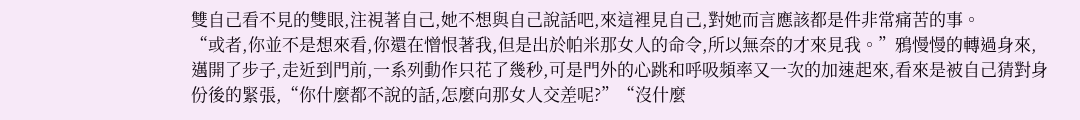雙自己看不見的雙眼,注視著自己,她不想與自己說話吧,來這裡見自己,對她而言應該都是件非常痛苦的事。
“或者,你並不是想來看,你還在憎恨著我,但是出於帕米那女人的命令,所以無奈的才來見我。”鴉慢慢的轉過身來,邁開了步子,走近到門前,一系列動作只花了幾秒,可是門外的心跳和呼吸頻率又一次的加速起來,看來是被自己猜對身份後的緊張,“你什麼都不說的話,怎麼向那女人交差呢?”“沒什麼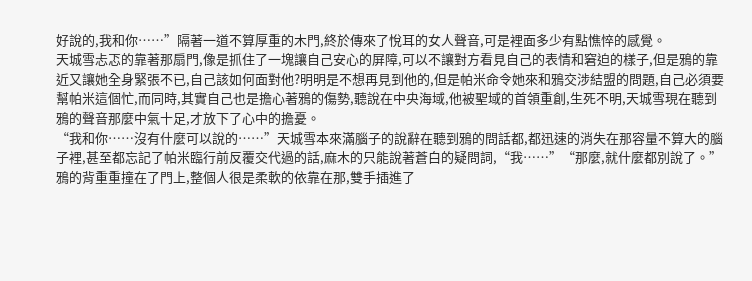好說的,我和你……”隔著一道不算厚重的木門,終於傳來了悅耳的女人聲音,可是裡面多少有點憔悴的感覺。
天城雪忐忑的靠著那扇門,像是抓住了一塊讓自己安心的屏障,可以不讓對方看見自己的表情和窘迫的樣子,但是鴉的靠近又讓她全身緊張不已,自己該如何面對他?明明是不想再見到他的,但是帕米命令她來和鴉交涉結盟的問題,自己必須要幫帕米這個忙,而同時,其實自己也是擔心著鴉的傷勢,聽說在中央海域,他被聖域的首領重創,生死不明,天城雪現在聽到鴉的聲音那麼中氣十足,才放下了心中的擔憂。
“我和你……沒有什麼可以說的……”天城雪本來滿腦子的說辭在聽到鴉的問話都,都迅速的消失在那容量不算大的腦子裡,甚至都忘記了帕米臨行前反覆交代過的話,麻木的只能說著蒼白的疑問詞,“我……”“那麼,就什麼都別說了。”鴉的背重重撞在了門上,整個人很是柔軟的依靠在那,雙手插進了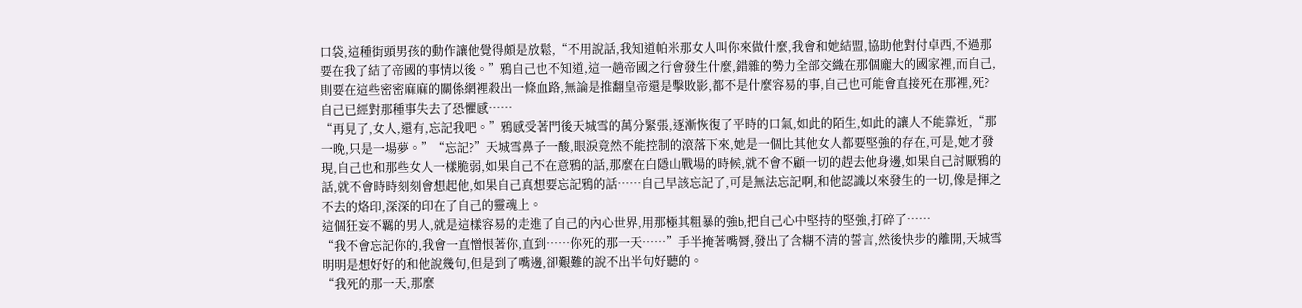口袋,這種街頭男孩的動作讓他覺得頗是放鬆,“不用說話,我知道帕米那女人叫你來做什麼,我會和她結盟,協助他對付卓西,不過那要在我了結了帝國的事情以後。”鴉自己也不知道,這一趟帝國之行會發生什麼,錯雜的勢力全部交織在那個龐大的國家裡,而自己,則要在這些密密麻麻的關係網裡殺出一條血路,無論是推翻皇帝還是擊敗影,都不是什麼容易的事,自己也可能會直接死在那裡,死?自己已經對那種事失去了恐懼感……
“再見了,女人,還有,忘記我吧。”鴉感受著門後天城雪的萬分緊張,逐漸恢復了平時的口氣,如此的陌生,如此的讓人不能靠近,“那一晚,只是一場夢。”“忘記?”天城雪鼻子一酸,眼淚竟然不能控制的滾落下來,她是一個比其他女人都要堅強的存在,可是,她才發現,自己也和那些女人一樣脆弱,如果自己不在意鴉的話,那麼在白隱山戰場的時候,就不會不顧一切的趕去他身邊,如果自己討厭鴉的話,就不會時時刻刻會想起他,如果自己真想要忘記鴉的話……自己早該忘記了,可是無法忘記啊,和他認識以來發生的一切,像是揮之不去的烙印,深深的印在了自己的靈魂上。
這個狂妄不羈的男人,就是這樣容易的走進了自己的內心世界,用那極其粗暴的強b,把自己心中堅持的堅強,打碎了……
“我不會忘記你的,我會一直憎恨著你,直到……你死的那一天……”手半掩著嘴脣,發出了含糊不清的誓言,然後快步的離開,天城雪明明是想好好的和他說幾句,但是到了嘴邊,卻艱難的說不出半句好聽的。
“我死的那一天,那麼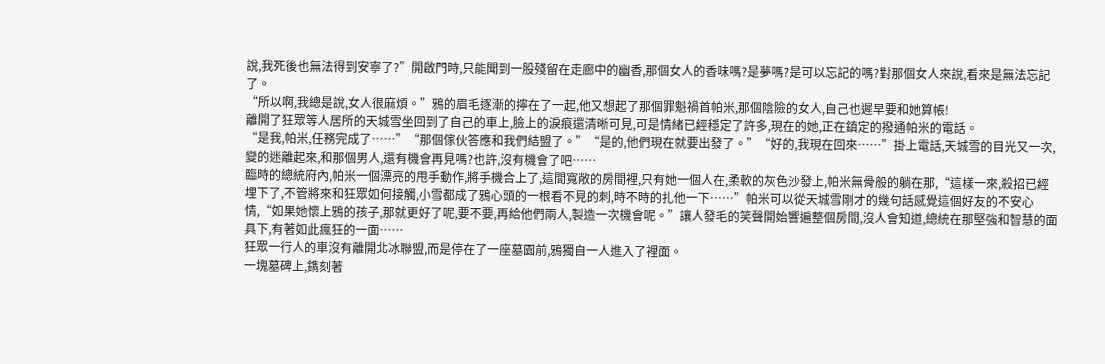說,我死後也無法得到安寧了?”開啟門時,只能聞到一股殘留在走廊中的幽香,那個女人的香味嗎?是夢嗎?是可以忘記的嗎?對那個女人來說,看來是無法忘記了。
“所以啊,我總是說,女人很麻煩。”鴉的眉毛逐漸的擰在了一起,他又想起了那個罪魁禍首帕米,那個陰險的女人,自己也遲早要和她算帳!
離開了狂眾等人居所的天城雪坐回到了自己的車上,臉上的淚痕還清晰可見,可是情緒已經穩定了許多,現在的她,正在鎮定的撥通帕米的電話。
“是我,帕米,任務完成了……”“那個傢伙答應和我們結盟了。”“是的,他們現在就要出發了。”“好的,我現在回來……”掛上電話,天城雪的目光又一次,變的迷離起來,和那個男人,還有機會再見嗎?也許,沒有機會了吧……
臨時的總統府內,帕米一個漂亮的甩手動作,將手機合上了,這間寬敞的房間裡,只有她一個人在,柔軟的灰色沙發上,帕米無骨般的躺在那,“這樣一來,殺招已經埋下了,不管將來和狂眾如何接觸,小雪都成了鴉心頭的一根看不見的刺,時不時的扎他一下……”帕米可以從天城雪剛才的幾句話感覺這個好友的不安心情,“如果她懷上鴉的孩子,那就更好了呢,要不要,再給他們兩人,製造一次機會呢。”讓人發毛的笑聲開始響遍整個房間,沒人會知道,總統在那堅強和智慧的面具下,有著如此瘋狂的一面……
狂眾一行人的車沒有離開北冰聯盟,而是停在了一座墓園前,鴉獨自一人進入了裡面。
一塊墓碑上,鐫刻著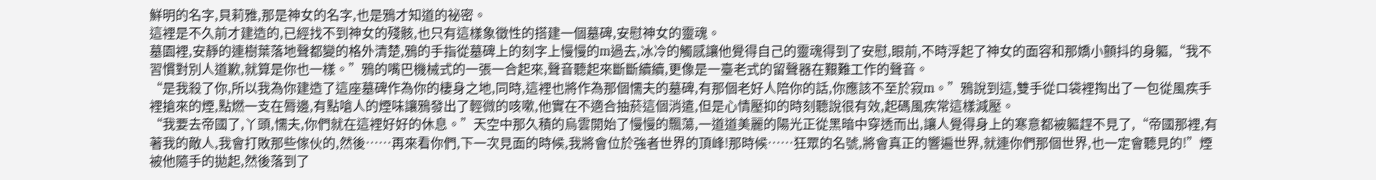鮮明的名字,貝莉雅,那是神女的名字,也是鴉才知道的祕密。
這裡是不久前才建造的,已經找不到神女的殘骸,也只有這樣象徵性的搭建一個墓碑,安慰神女的靈魂。
墓園裡,安靜的連樹葉落地聲都變的格外清楚,鴉的手指從墓碑上的刻字上慢慢的m過去,冰冷的觸感讓他覺得自己的靈魂得到了安慰,眼前,不時浮起了神女的面容和那嬌小顫抖的身軀,“我不習慣對別人道歉,就算是你也一樣。”鴉的嘴巴機械式的一張一合起來,聲音聽起來斷斷續續,更像是一臺老式的留聲器在艱難工作的聲音。
“是我殺了你,所以我為你建造了這座墓碑作為你的棲身之地,同時,這裡也將作為那個懦夫的墓碑,有那個老好人陪你的話,你應該不至於寂m。”鴉說到這,雙手從口袋裡掏出了一包從風疾手裡搶來的煙,點燃一支在脣邊,有點嗆人的煙味讓鴉發出了輕微的咳嗽,他實在不適合抽菸這個消遣,但是心情壓抑的時刻聽說很有效,起碼風疾常這樣減壓。
“我要去帝國了,丫頭,懦夫,你們就在這裡好好的休息。”天空中那久積的烏雲開始了慢慢的飄蕩,一道道美麗的陽光正從黑暗中穿透而出,讓人覺得身上的寒意都被軀趕不見了,“帝國那裡,有著我的敵人,我會打敗那些傢伙的,然後……再來看你們,下一次見面的時候,我將會位於強者世界的頂峰!那時候……狂眾的名號,將會真正的響遍世界,就連你們那個世界,也一定會聽見的!”煙被他隨手的拋起,然後落到了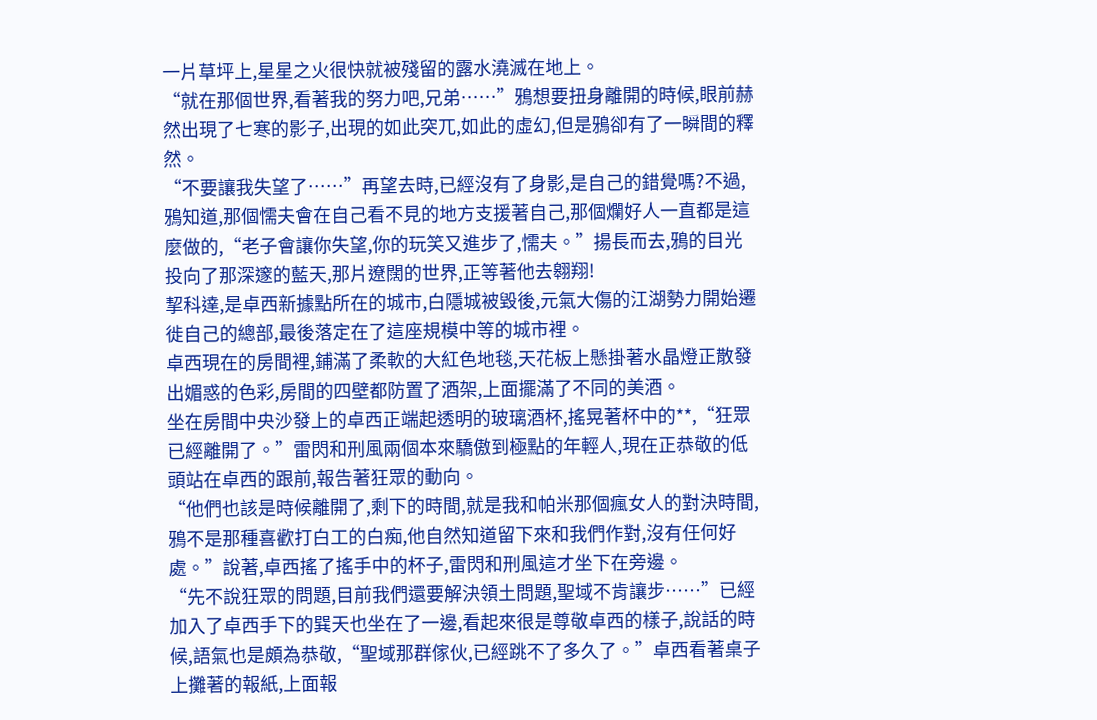一片草坪上,星星之火很快就被殘留的露水澆滅在地上。
“就在那個世界,看著我的努力吧,兄弟……”鴉想要扭身離開的時候,眼前赫然出現了七寒的影子,出現的如此突兀,如此的虛幻,但是鴉卻有了一瞬間的釋然。
“不要讓我失望了……”再望去時,已經沒有了身影,是自己的錯覺嗎?不過,鴉知道,那個懦夫會在自己看不見的地方支援著自己,那個爛好人一直都是這麼做的,“老子會讓你失望,你的玩笑又進步了,懦夫。”揚長而去,鴉的目光投向了那深邃的藍天,那片遼闊的世界,正等著他去翱翔!
挈科達,是卓西新據點所在的城市,白隱城被毀後,元氣大傷的江湖勢力開始遷徙自己的總部,最後落定在了這座規模中等的城市裡。
卓西現在的房間裡,鋪滿了柔軟的大紅色地毯,天花板上懸掛著水晶燈正散發出媚惑的色彩,房間的四壁都防置了酒架,上面擺滿了不同的美酒。
坐在房間中央沙發上的卓西正端起透明的玻璃酒杯,搖晃著杯中的**,“狂眾已經離開了。”雷閃和刑風兩個本來驕傲到極點的年輕人,現在正恭敬的低頭站在卓西的跟前,報告著狂眾的動向。
“他們也該是時候離開了,剩下的時間,就是我和帕米那個瘋女人的對決時間,鴉不是那種喜歡打白工的白痴,他自然知道留下來和我們作對,沒有任何好處。”說著,卓西搖了搖手中的杯子,雷閃和刑風這才坐下在旁邊。
“先不說狂眾的問題,目前我們還要解決領土問題,聖域不肯讓步……”已經加入了卓西手下的巽天也坐在了一邊,看起來很是尊敬卓西的樣子,說話的時候,語氣也是頗為恭敬,“聖域那群傢伙,已經跳不了多久了。”卓西看著桌子上攤著的報紙,上面報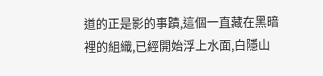道的正是影的事蹟,這個一直藏在黑暗裡的組織,已經開始浮上水面,白隱山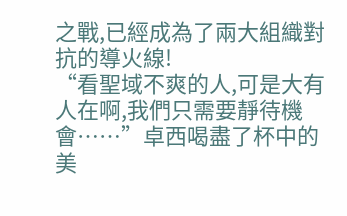之戰,已經成為了兩大組織對抗的導火線!
“看聖域不爽的人,可是大有人在啊,我們只需要靜待機會……”卓西喝盡了杯中的美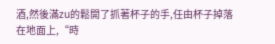酒,然後滿zu的鬆開了抓著杯子的手,任由杯子掉落在地面上,“時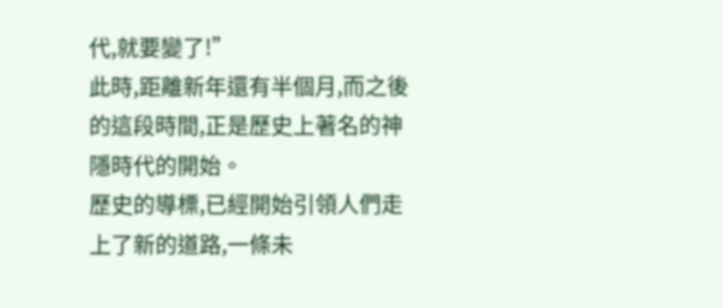代,就要變了!”
此時,距離新年還有半個月,而之後的這段時間,正是歷史上著名的神隱時代的開始。
歷史的導標,已經開始引領人們走上了新的道路,一條未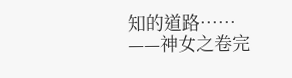知的道路……
——神女之卷完